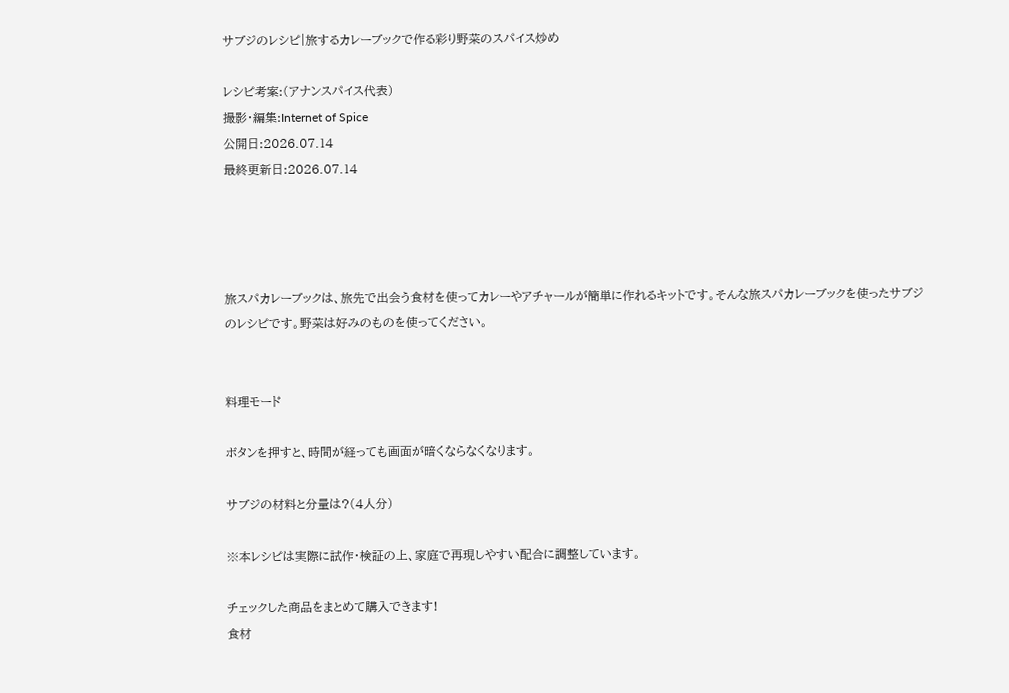サブジのレシピ|旅するカレーブックで作る彩り野菜のスパイス炒め

レシピ考案:(アナンスパイス代表)
撮影・編集:Internet of Spice
公開日:2026.07.14
最終更新日:2026.07.14




旅スパカレーブックは、旅先で出会う食材を使ってカレーやアチャールが簡単に作れるキットです。そんな旅スパカレーブックを使ったサブジのレシピです。野菜は好みのものを使ってください。


料理モード

ボタンを押すと、時間が経っても画面が暗くならなくなります。

サブジの材料と分量は?(4人分)

※本レシピは実際に試作・検証の上、家庭で再現しやすい配合に調整しています。

チェックした商品をまとめて購入できます!
食材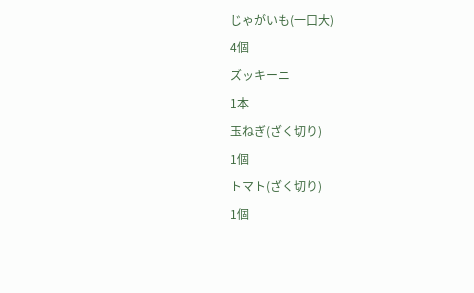じゃがいも(一口大)
4個
ズッキーニ
1本
玉ねぎ(ざく切り)
1個
トマト(ざく切り)
1個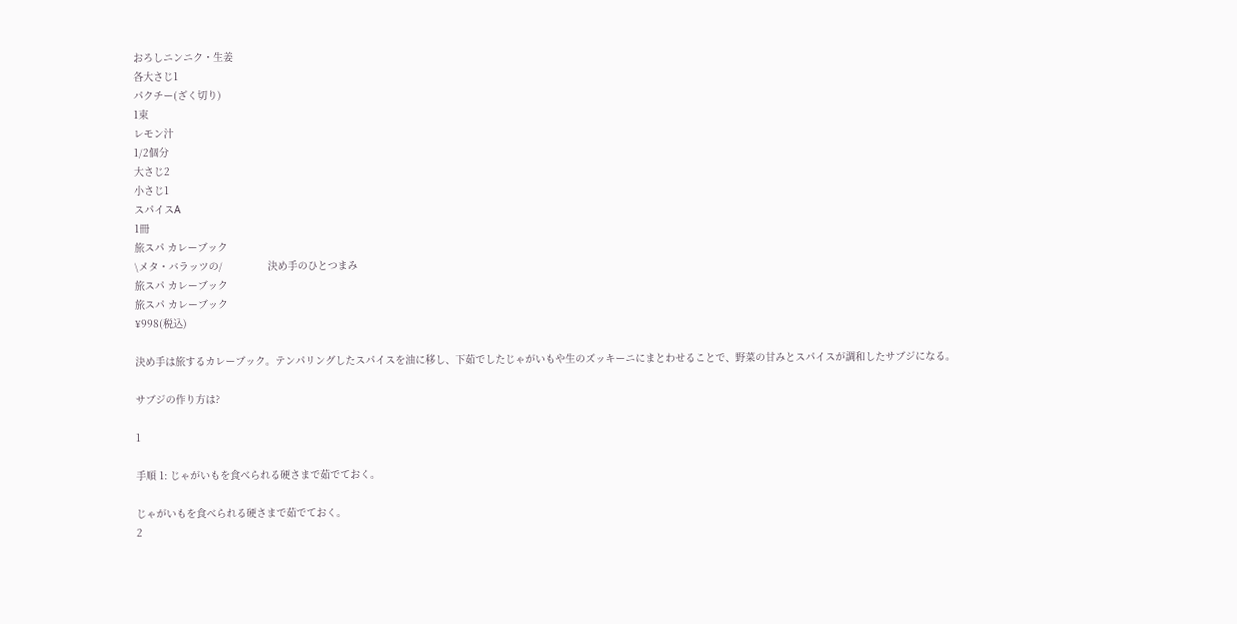おろしニンニク・生姜
各大さじ1
パクチー(ざく切り)
1束
レモン汁
1/2個分
大さじ2
小さじ1
スパイスA
1冊
旅スパ カレーブック
\メタ・バラッツの/               決め手のひとつまみ
旅スパ カレーブック
旅スパ カレーブック
¥998(税込)

決め手は旅するカレーブック。テンパリングしたスパイスを油に移し、下茹でしたじゃがいもや生のズッキーニにまとわせることで、野菜の甘みとスパイスが調和したサブジになる。

サブジの作り方は?

1

手順 1: じゃがいもを食べられる硬さまで茹でておく。

じゃがいもを食べられる硬さまで茹でておく。
2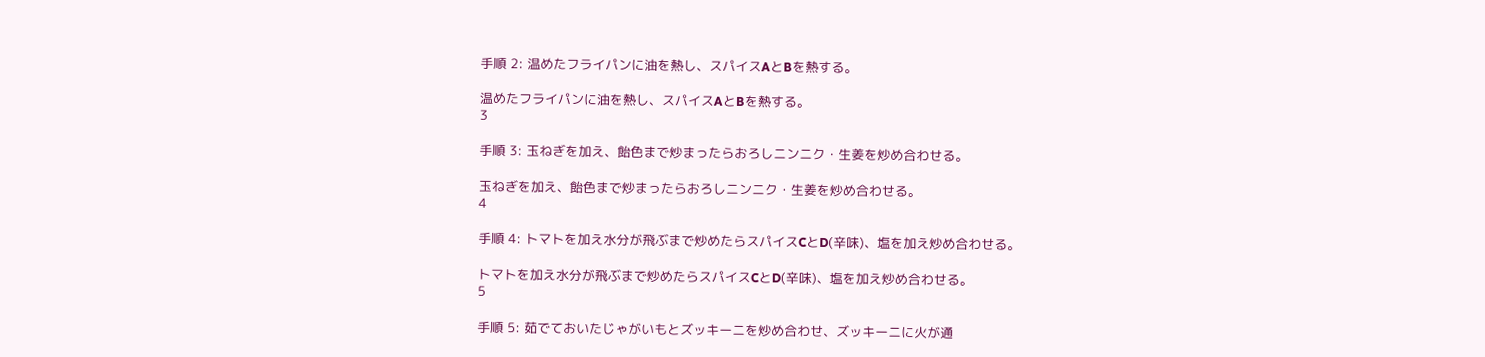手順 2: 温めたフライパンに油を熱し、スパイスAとBを熱する。

温めたフライパンに油を熱し、スパイスAとBを熱する。
3

手順 3: 玉ねぎを加え、飴色まで炒まったらおろしニンニク・生姜を炒め合わせる。

玉ねぎを加え、飴色まで炒まったらおろしニンニク・生姜を炒め合わせる。
4

手順 4: トマトを加え水分が飛ぶまで炒めたらスパイスCとD(辛味)、塩を加え炒め合わせる。

トマトを加え水分が飛ぶまで炒めたらスパイスCとD(辛味)、塩を加え炒め合わせる。
5

手順 5: 茹でておいたじゃがいもとズッキーニを炒め合わせ、ズッキーニに火が通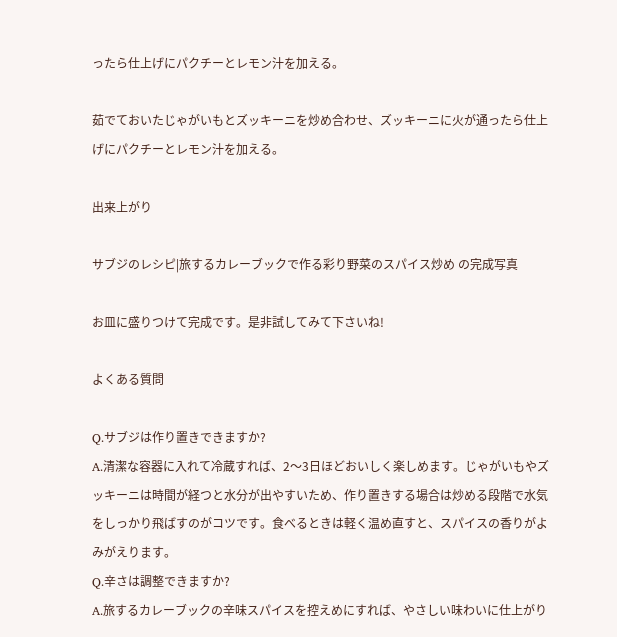ったら仕上げにパクチーとレモン汁を加える。

茹でておいたじゃがいもとズッキーニを炒め合わせ、ズッキーニに火が通ったら仕上げにパクチーとレモン汁を加える。

出来上がり

サブジのレシピ|旅するカレーブックで作る彩り野菜のスパイス炒め の完成写真

お皿に盛りつけて完成です。是非試してみて下さいね!

よくある質問

Q.サブジは作り置きできますか?
A.清潔な容器に入れて冷蔵すれば、2〜3日ほどおいしく楽しめます。じゃがいもやズッキーニは時間が経つと水分が出やすいため、作り置きする場合は炒める段階で水気をしっかり飛ばすのがコツです。食べるときは軽く温め直すと、スパイスの香りがよみがえります。
Q.辛さは調整できますか?
A.旅するカレーブックの辛味スパイスを控えめにすれば、やさしい味わいに仕上がり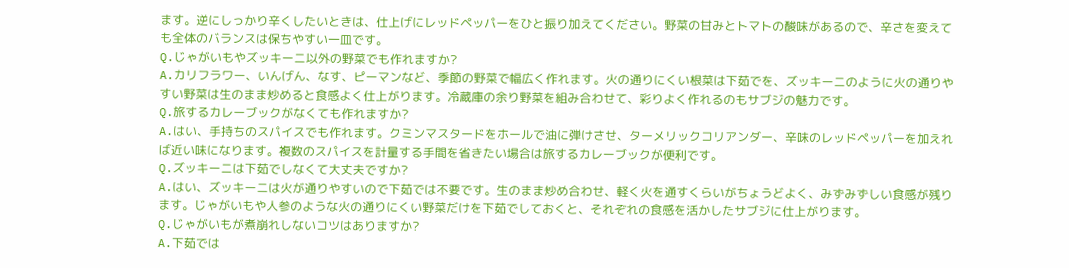ます。逆にしっかり辛くしたいときは、仕上げにレッドペッパーをひと振り加えてください。野菜の甘みとトマトの酸味があるので、辛さを変えても全体のバランスは保ちやすい一皿です。
Q.じゃがいもやズッキーニ以外の野菜でも作れますか?
A.カリフラワー、いんげん、なす、ピーマンなど、季節の野菜で幅広く作れます。火の通りにくい根菜は下茹でを、ズッキーニのように火の通りやすい野菜は生のまま炒めると食感よく仕上がります。冷蔵庫の余り野菜を組み合わせて、彩りよく作れるのもサブジの魅力です。
Q.旅するカレーブックがなくても作れますか?
A.はい、手持ちのスパイスでも作れます。クミンマスタードをホールで油に弾けさせ、ターメリックコリアンダー、辛味のレッドペッパーを加えれば近い味になります。複数のスパイスを計量する手間を省きたい場合は旅するカレーブックが便利です。
Q.ズッキーニは下茹でしなくて大丈夫ですか?
A.はい、ズッキーニは火が通りやすいので下茹では不要です。生のまま炒め合わせ、軽く火を通すくらいがちょうどよく、みずみずしい食感が残ります。じゃがいもや人参のような火の通りにくい野菜だけを下茹でしておくと、それぞれの食感を活かしたサブジに仕上がります。
Q.じゃがいもが煮崩れしないコツはありますか?
A.下茹では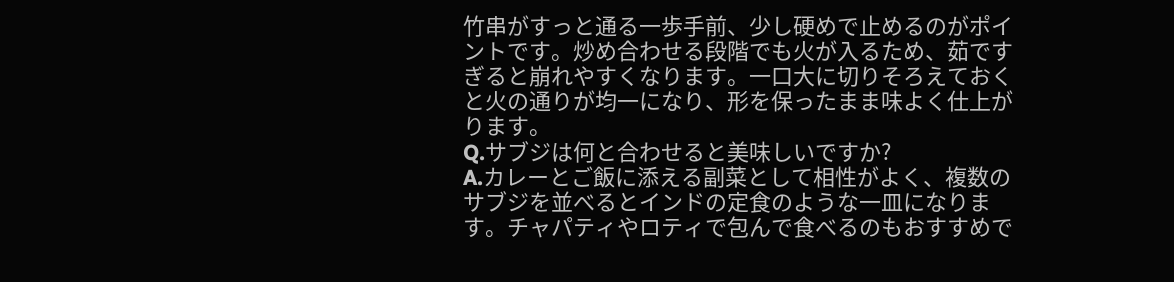竹串がすっと通る一歩手前、少し硬めで止めるのがポイントです。炒め合わせる段階でも火が入るため、茹ですぎると崩れやすくなります。一口大に切りそろえておくと火の通りが均一になり、形を保ったまま味よく仕上がります。
Q.サブジは何と合わせると美味しいですか?
A.カレーとご飯に添える副菜として相性がよく、複数のサブジを並べるとインドの定食のような一皿になります。チャパティやロティで包んで食べるのもおすすめで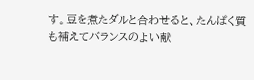す。豆を煮たダルと合わせると、たんぱく質も補えてバランスのよい献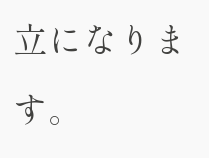立になります。